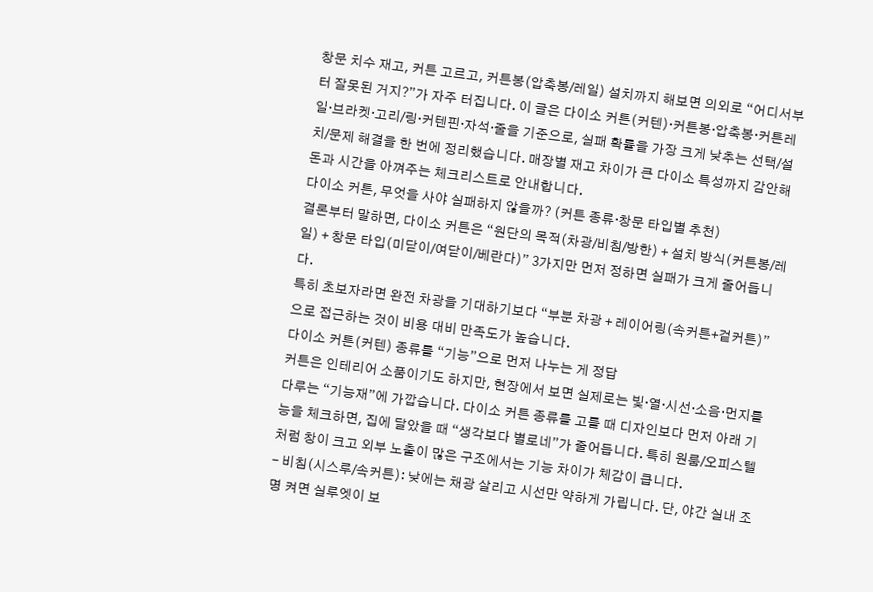창문 치수 재고, 커튼 고르고, 커튼봉(압축봉/레일) 설치까지 해보면 의외로 “어디서부터 잘못된 거지?”가 자주 터집니다. 이 글은 다이소 커튼(커텐)·커튼봉·압축봉·커튼레일·브라켓·고리/링·커텐핀·자석·줄을 기준으로, 실패 확률을 가장 크게 낮추는 선택/설치/문제 해결을 한 번에 정리했습니다. 매장별 재고 차이가 큰 다이소 특성까지 감안해 돈과 시간을 아껴주는 체크리스트로 안내합니다.
다이소 커튼, 무엇을 사야 실패하지 않을까? (커튼 종류·창문 타입별 추천)
결론부터 말하면, 다이소 커튼은 “원단의 목적(차광/비침/방한) + 설치 방식(커튼봉/레일) + 창문 타입(미닫이/여닫이/베란다)” 3가지만 먼저 정하면 실패가 크게 줄어듭니다.
특히 초보자라면 완전 차광을 기대하기보다 “부분 차광 + 레이어링(속커튼+겉커튼)”으로 접근하는 것이 비용 대비 만족도가 높습니다.
다이소 커튼(커텐) 종류를 “기능”으로 먼저 나누는 게 정답
커튼은 인테리어 소품이기도 하지만, 현장에서 보면 실제로는 빛·열·시선·소음·먼지를 다루는 “기능재”에 가깝습니다. 다이소 커튼 종류를 고를 때 디자인보다 먼저 아래 기능을 체크하면, 집에 달았을 때 “생각보다 별로네”가 줄어듭니다. 특히 원룸/오피스텔처럼 창이 크고 외부 노출이 많은 구조에서는 기능 차이가 체감이 큽니다.
- 비침(시스루/속커튼): 낮에는 채광 살리고 시선만 약하게 가립니다. 단, 야간 실내 조명 켜면 실루엣이 보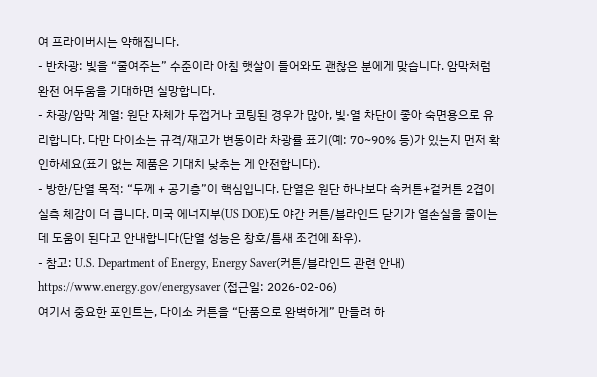여 프라이버시는 약해집니다.
- 반차광: 빛을 “줄여주는” 수준이라 아침 햇살이 들어와도 괜찮은 분에게 맞습니다. 암막처럼 완전 어두움을 기대하면 실망합니다.
- 차광/암막 계열: 원단 자체가 두껍거나 코팅된 경우가 많아, 빛·열 차단이 좋아 숙면용으로 유리합니다. 다만 다이소는 규격/재고가 변동이라 차광률 표기(예: 70~90% 등)가 있는지 먼저 확인하세요(표기 없는 제품은 기대치 낮추는 게 안전합니다).
- 방한/단열 목적: “두께 + 공기층”이 핵심입니다. 단열은 원단 하나보다 속커튼+겉커튼 2겹이 실측 체감이 더 큽니다. 미국 에너지부(US DOE)도 야간 커튼/블라인드 닫기가 열손실을 줄이는 데 도움이 된다고 안내합니다(단열 성능은 창호/틈새 조건에 좌우).
- 참고: U.S. Department of Energy, Energy Saver(커튼/블라인드 관련 안내) https://www.energy.gov/energysaver (접근일: 2026-02-06)
여기서 중요한 포인트는, 다이소 커튼을 “단품으로 완벽하게” 만들려 하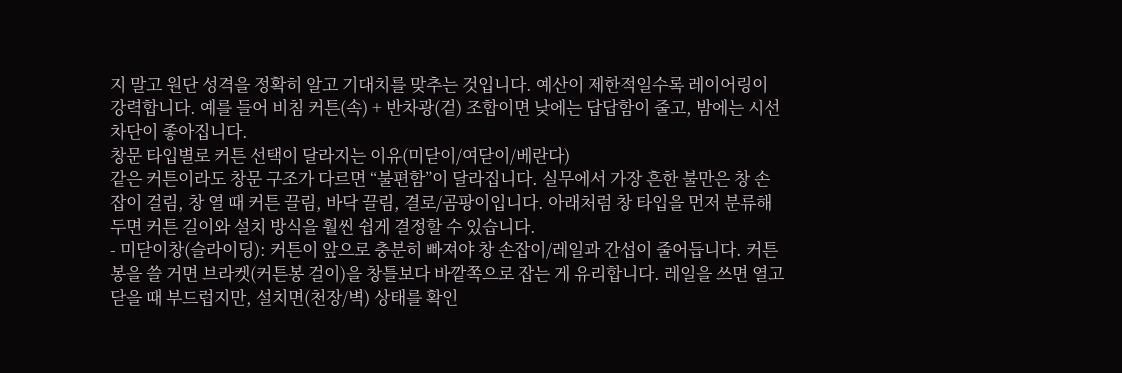지 말고 원단 성격을 정확히 알고 기대치를 맞추는 것입니다. 예산이 제한적일수록 레이어링이 강력합니다. 예를 들어 비침 커튼(속) + 반차광(겉) 조합이면 낮에는 답답함이 줄고, 밤에는 시선 차단이 좋아집니다.
창문 타입별로 커튼 선택이 달라지는 이유(미닫이/여닫이/베란다)
같은 커튼이라도 창문 구조가 다르면 “불편함”이 달라집니다. 실무에서 가장 흔한 불만은 창 손잡이 걸림, 창 열 때 커튼 끌림, 바닥 끌림, 결로/곰팡이입니다. 아래처럼 창 타입을 먼저 분류해 두면 커튼 길이와 설치 방식을 훨씬 쉽게 결정할 수 있습니다.
- 미닫이창(슬라이딩): 커튼이 앞으로 충분히 빠져야 창 손잡이/레일과 간섭이 줄어듭니다. 커튼봉을 쓸 거면 브라켓(커튼봉 걸이)을 창틀보다 바깥쪽으로 잡는 게 유리합니다. 레일을 쓰면 열고 닫을 때 부드럽지만, 설치면(천장/벽) 상태를 확인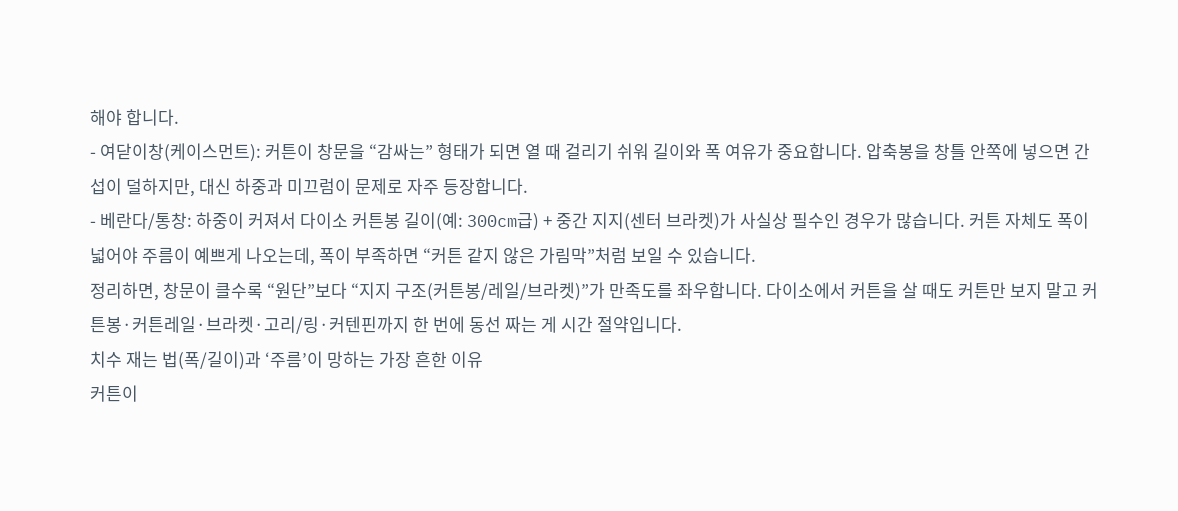해야 합니다.
- 여닫이창(케이스먼트): 커튼이 창문을 “감싸는” 형태가 되면 열 때 걸리기 쉬워 길이와 폭 여유가 중요합니다. 압축봉을 창틀 안쪽에 넣으면 간섭이 덜하지만, 대신 하중과 미끄럼이 문제로 자주 등장합니다.
- 베란다/통창: 하중이 커져서 다이소 커튼봉 길이(예: 300cm급) + 중간 지지(센터 브라켓)가 사실상 필수인 경우가 많습니다. 커튼 자체도 폭이 넓어야 주름이 예쁘게 나오는데, 폭이 부족하면 “커튼 같지 않은 가림막”처럼 보일 수 있습니다.
정리하면, 창문이 클수록 “원단”보다 “지지 구조(커튼봉/레일/브라켓)”가 만족도를 좌우합니다. 다이소에서 커튼을 살 때도 커튼만 보지 말고 커튼봉·커튼레일·브라켓·고리/링·커텐핀까지 한 번에 동선 짜는 게 시간 절약입니다.
치수 재는 법(폭/길이)과 ‘주름’이 망하는 가장 흔한 이유
커튼이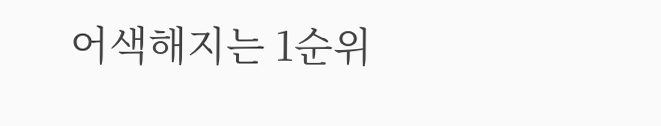어색해지는 1순위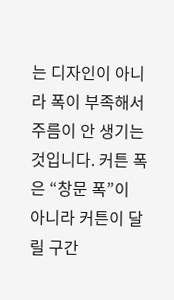는 디자인이 아니라 폭이 부족해서 주름이 안 생기는 것입니다. 커튼 폭은 “창문 폭”이 아니라 커튼이 달릴 구간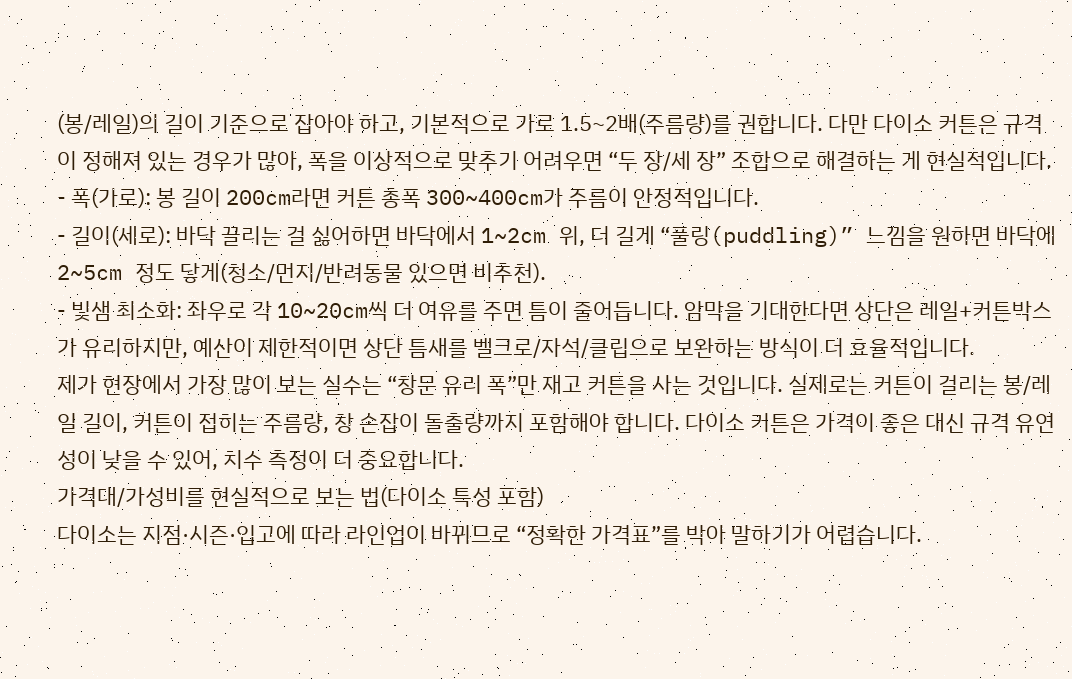(봉/레일)의 길이 기준으로 잡아야 하고, 기본적으로 가로 1.5~2배(주름량)를 권합니다. 다만 다이소 커튼은 규격이 정해져 있는 경우가 많아, 폭을 이상적으로 맞추기 어려우면 “두 장/세 장” 조합으로 해결하는 게 현실적입니다.
- 폭(가로): 봉 길이 200cm라면 커튼 총폭 300~400cm가 주름이 안정적입니다.
- 길이(세로): 바닥 끌리는 걸 싫어하면 바닥에서 1~2cm 위, 더 길게 “풀링(puddling)” 느낌을 원하면 바닥에 2~5cm 정도 닿게(청소/먼지/반려동물 있으면 비추천).
- 빛샘 최소화: 좌우로 각 10~20cm씩 더 여유를 주면 틈이 줄어듭니다. 암막을 기대한다면 상단은 레일+커튼박스가 유리하지만, 예산이 제한적이면 상단 틈새를 벨크로/자석/클립으로 보완하는 방식이 더 효율적입니다.
제가 현장에서 가장 많이 보는 실수는 “창문 유리 폭”만 재고 커튼을 사는 것입니다. 실제로는 커튼이 걸리는 봉/레일 길이, 커튼이 접히는 주름량, 창 손잡이 돌출량까지 포함해야 합니다. 다이소 커튼은 가격이 좋은 대신 규격 유연성이 낮을 수 있어, 치수 측정이 더 중요합니다.
가격대/가성비를 현실적으로 보는 법(다이소 특성 포함)
다이소는 지점·시즌·입고에 따라 라인업이 바뀌므로 “정확한 가격표”를 박아 말하기가 어렵습니다.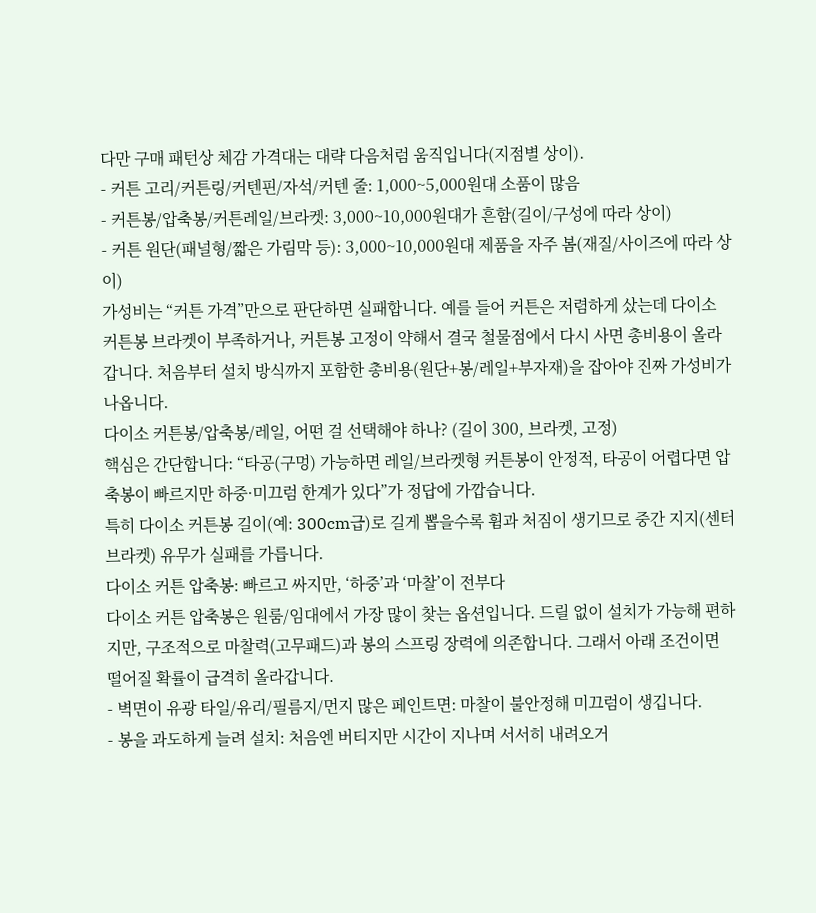다만 구매 패턴상 체감 가격대는 대략 다음처럼 움직입니다(지점별 상이).
- 커튼 고리/커튼링/커텐핀/자석/커텐 줄: 1,000~5,000원대 소품이 많음
- 커튼봉/압축봉/커튼레일/브라켓: 3,000~10,000원대가 흔함(길이/구성에 따라 상이)
- 커튼 원단(패널형/짧은 가림막 등): 3,000~10,000원대 제품을 자주 봄(재질/사이즈에 따라 상이)
가성비는 “커튼 가격”만으로 판단하면 실패합니다. 예를 들어 커튼은 저렴하게 샀는데 다이소 커튼봉 브라켓이 부족하거나, 커튼봉 고정이 약해서 결국 철물점에서 다시 사면 총비용이 올라갑니다. 처음부터 설치 방식까지 포함한 총비용(원단+봉/레일+부자재)을 잡아야 진짜 가성비가 나옵니다.
다이소 커튼봉/압축봉/레일, 어떤 걸 선택해야 하나? (길이 300, 브라켓, 고정)
핵심은 간단합니다: “타공(구멍) 가능하면 레일/브라켓형 커튼봉이 안정적, 타공이 어렵다면 압축봉이 빠르지만 하중·미끄럼 한계가 있다”가 정답에 가깝습니다.
특히 다이소 커튼봉 길이(예: 300cm급)로 길게 뽑을수록 휨과 처짐이 생기므로 중간 지지(센터 브라켓) 유무가 실패를 가릅니다.
다이소 커튼 압축봉: 빠르고 싸지만, ‘하중’과 ‘마찰’이 전부다
다이소 커튼 압축봉은 원룸/임대에서 가장 많이 찾는 옵션입니다. 드릴 없이 설치가 가능해 편하지만, 구조적으로 마찰력(고무패드)과 봉의 스프링 장력에 의존합니다. 그래서 아래 조건이면 떨어질 확률이 급격히 올라갑니다.
- 벽면이 유광 타일/유리/필름지/먼지 많은 페인트면: 마찰이 불안정해 미끄럼이 생깁니다.
- 봉을 과도하게 늘려 설치: 처음엔 버티지만 시간이 지나며 서서히 내려오거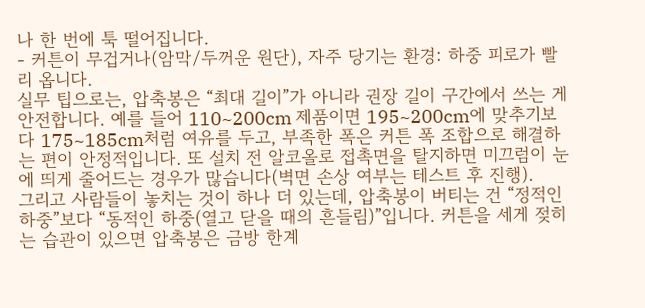나 한 번에 툭 떨어집니다.
- 커튼이 무겁거나(암막/두꺼운 원단), 자주 당기는 환경: 하중 피로가 빨리 옵니다.
실무 팁으로는, 압축봉은 “최대 길이”가 아니라 권장 길이 구간에서 쓰는 게 안전합니다. 예를 들어 110~200cm 제품이면 195~200cm에 맞추기보다 175~185cm처럼 여유를 두고, 부족한 폭은 커튼 폭 조합으로 해결하는 편이 안정적입니다. 또 설치 전 알코올로 접촉면을 탈지하면 미끄럼이 눈에 띄게 줄어드는 경우가 많습니다(벽면 손상 여부는 테스트 후 진행).
그리고 사람들이 놓치는 것이 하나 더 있는데, 압축봉이 버티는 건 “정적인 하중”보다 “동적인 하중(열고 닫을 때의 흔들림)”입니다. 커튼을 세게 젖히는 습관이 있으면 압축봉은 금방 한계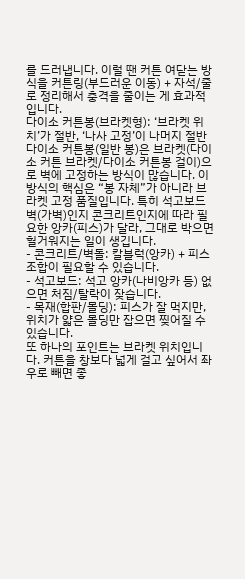를 드러냅니다. 이럴 땐 커튼 여닫는 방식을 커튼링(부드러운 이동) + 자석/줄로 정리해서 충격을 줄이는 게 효과적입니다.
다이소 커튼봉(브라켓형): ‘브라켓 위치’가 절반, ‘나사 고정’이 나머지 절반
다이소 커튼봉(일반 봉)은 브라켓(다이소 커튼 브라켓/다이소 커튼봉 걸이)으로 벽에 고정하는 방식이 많습니다. 이 방식의 핵심은 “봉 자체”가 아니라 브라켓 고정 품질입니다. 특히 석고보드 벽(가벽)인지 콘크리트인지에 따라 필요한 앙카(피스)가 달라, 그대로 박으면 헐거워지는 일이 생깁니다.
- 콘크리트/벽돌: 칼블럭(앙카) + 피스 조합이 필요할 수 있습니다.
- 석고보드: 석고 앙카(나비앙카 등) 없으면 처짐/탈락이 잦습니다.
- 목재(합판/몰딩): 피스가 잘 먹지만, 위치가 얇은 몰딩만 잡으면 찢어질 수 있습니다.
또 하나의 포인트는 브라켓 위치입니다. 커튼을 창보다 넓게 걸고 싶어서 좌우로 빼면 좋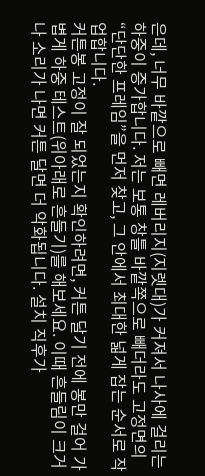은데, 너무 바깥으로 빼면 레버리지(지렛대)가 커져서 나사에 걸리는 하중이 증가합니다. 저는 보통 창틀 바깥쪽으로 빼더라도 고정면의 “단단한 프레임”을 먼저 찾고, 그 안에서 최대한 넓게 잡는 순서로 작업합니다.
커튼봉 고정이 잘 되었는지 확인하려면, 커튼 달기 전에 봉만 걸어 가볍게 하중 테스트(위아래로 흔들기)를 해보세요. 이때 흔들림이 크거나 소리가 나면 커튼 달면 더 악화됩니다. 설치 직후가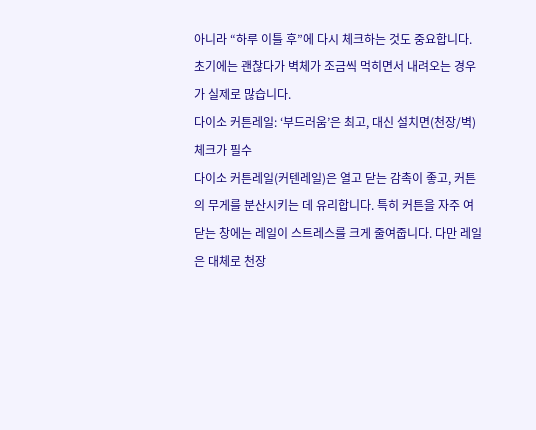아니라 “하루 이틀 후”에 다시 체크하는 것도 중요합니다. 초기에는 괜찮다가 벽체가 조금씩 먹히면서 내려오는 경우가 실제로 많습니다.
다이소 커튼레일: ‘부드러움’은 최고, 대신 설치면(천장/벽) 체크가 필수
다이소 커튼레일(커텐레일)은 열고 닫는 감촉이 좋고, 커튼의 무게를 분산시키는 데 유리합니다. 특히 커튼을 자주 여닫는 창에는 레일이 스트레스를 크게 줄여줍니다. 다만 레일은 대체로 천장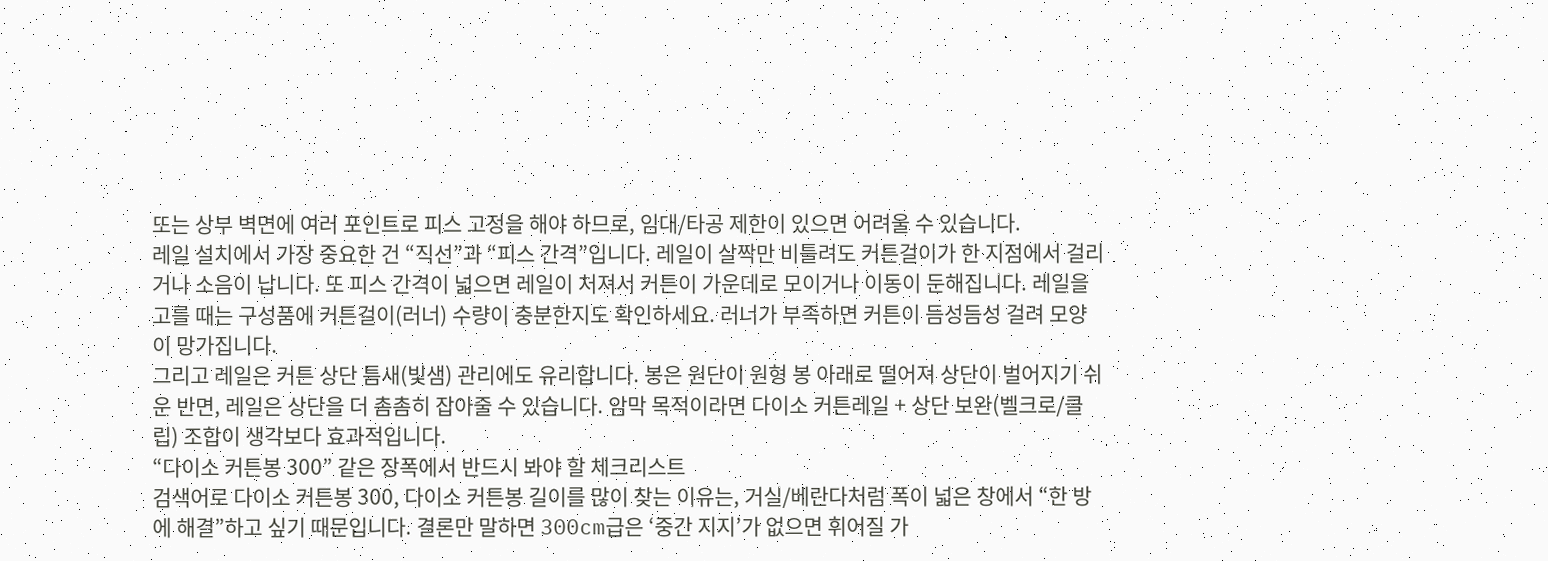또는 상부 벽면에 여러 포인트로 피스 고정을 해야 하므로, 임대/타공 제한이 있으면 어려울 수 있습니다.
레일 설치에서 가장 중요한 건 “직선”과 “피스 간격”입니다. 레일이 살짝만 비틀려도 커튼걸이가 한 지점에서 걸리거나 소음이 납니다. 또 피스 간격이 넓으면 레일이 처져서 커튼이 가운데로 모이거나 이동이 둔해집니다. 레일을 고를 때는 구성품에 커튼걸이(러너) 수량이 충분한지도 확인하세요. 러너가 부족하면 커튼이 듬성듬성 걸려 모양이 망가집니다.
그리고 레일은 커튼 상단 틈새(빛샘) 관리에도 유리합니다. 봉은 원단이 원형 봉 아래로 떨어져 상단이 벌어지기 쉬운 반면, 레일은 상단을 더 촘촘히 잡아줄 수 있습니다. 암막 목적이라면 다이소 커튼레일 + 상단 보완(벨크로/클립) 조합이 생각보다 효과적입니다.
“다이소 커튼봉 300” 같은 장폭에서 반드시 봐야 할 체크리스트
검색어로 다이소 커튼봉 300, 다이소 커튼봉 길이를 많이 찾는 이유는, 거실/베란다처럼 폭이 넓은 창에서 “한 방에 해결”하고 싶기 때문입니다. 결론만 말하면 300cm급은 ‘중간 지지’가 없으면 휘어질 가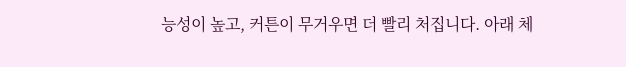능성이 높고, 커튼이 무거우면 더 빨리 처집니다. 아래 체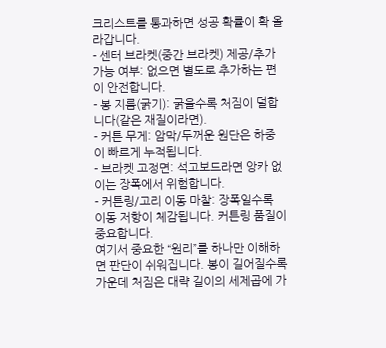크리스트를 통과하면 성공 확률이 확 올라갑니다.
- 센터 브라켓(중간 브라켓) 제공/추가 가능 여부: 없으면 별도로 추가하는 편이 안전합니다.
- 봉 지름(굵기): 굵을수록 처짐이 덜합니다(같은 재질이라면).
- 커튼 무게: 암막/두꺼운 원단은 하중이 빠르게 누적됩니다.
- 브라켓 고정면: 석고보드라면 앙카 없이는 장폭에서 위험합니다.
- 커튼링/고리 이동 마찰: 장폭일수록 이동 저항이 체감됩니다. 커튼링 품질이 중요합니다.
여기서 중요한 “원리”를 하나만 이해하면 판단이 쉬워집니다. 봉이 길어질수록 가운데 처짐은 대략 길이의 세제곱에 가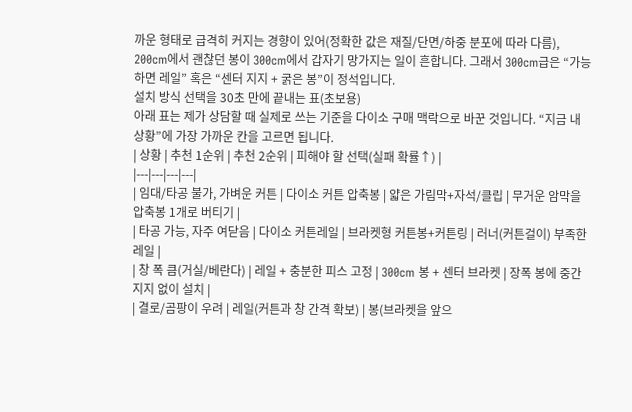까운 형태로 급격히 커지는 경향이 있어(정확한 값은 재질/단면/하중 분포에 따라 다름), 200cm에서 괜찮던 봉이 300cm에서 갑자기 망가지는 일이 흔합니다. 그래서 300cm급은 “가능하면 레일” 혹은 “센터 지지 + 굵은 봉”이 정석입니다.
설치 방식 선택을 30초 만에 끝내는 표(초보용)
아래 표는 제가 상담할 때 실제로 쓰는 기준을 다이소 구매 맥락으로 바꾼 것입니다. “지금 내 상황”에 가장 가까운 칸을 고르면 됩니다.
| 상황 | 추천 1순위 | 추천 2순위 | 피해야 할 선택(실패 확률↑) |
|---|---|---|---|
| 임대/타공 불가, 가벼운 커튼 | 다이소 커튼 압축봉 | 얇은 가림막+자석/클립 | 무거운 암막을 압축봉 1개로 버티기 |
| 타공 가능, 자주 여닫음 | 다이소 커튼레일 | 브라켓형 커튼봉+커튼링 | 러너(커튼걸이) 부족한 레일 |
| 창 폭 큼(거실/베란다) | 레일 + 충분한 피스 고정 | 300cm 봉 + 센터 브라켓 | 장폭 봉에 중간 지지 없이 설치 |
| 결로/곰팡이 우려 | 레일(커튼과 창 간격 확보) | 봉(브라켓을 앞으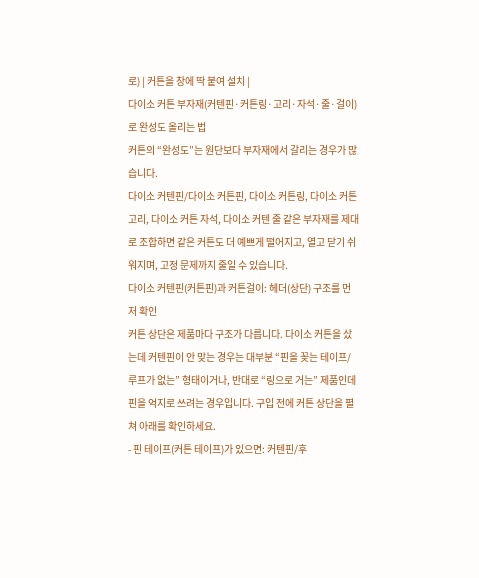로) | 커튼을 창에 딱 붙여 설치 |
다이소 커튼 부자재(커텐핀·커튼링·고리·자석·줄·걸이)로 완성도 올리는 법
커튼의 “완성도”는 원단보다 부자재에서 갈리는 경우가 많습니다.
다이소 커텐핀/다이소 커튼핀, 다이소 커튼링, 다이소 커튼 고리, 다이소 커튼 자석, 다이소 커텐 줄 같은 부자재를 제대로 조합하면 같은 커튼도 더 예쁘게 떨어지고, 열고 닫기 쉬워지며, 고정 문제까지 줄일 수 있습니다.
다이소 커텐핀(커튼핀)과 커튼걸이: 헤더(상단) 구조를 먼저 확인
커튼 상단은 제품마다 구조가 다릅니다. 다이소 커튼을 샀는데 커텐핀이 안 맞는 경우는 대부분 “핀을 꽂는 테이프/루프가 없는” 형태이거나, 반대로 “링으로 거는” 제품인데 핀을 억지로 쓰려는 경우입니다. 구입 전에 커튼 상단을 펼쳐 아래를 확인하세요.
- 핀 테이프(커튼 테이프)가 있으면: 커텐핀/후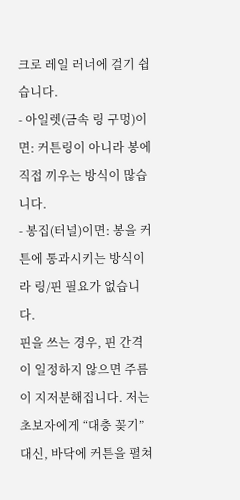크로 레일 러너에 걸기 쉽습니다.
- 아일렛(금속 링 구멍)이면: 커튼링이 아니라 봉에 직접 끼우는 방식이 많습니다.
- 봉집(터널)이면: 봉을 커튼에 통과시키는 방식이라 링/핀 필요가 없습니다.
핀을 쓰는 경우, 핀 간격이 일정하지 않으면 주름이 지저분해집니다. 저는 초보자에게 “대충 꽂기” 대신, 바닥에 커튼을 펼쳐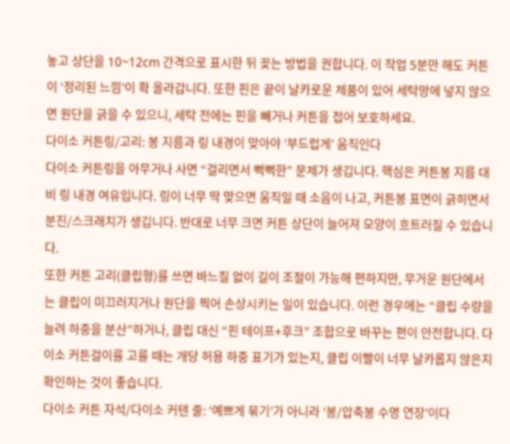놓고 상단을 10~12cm 간격으로 표시한 뒤 꽂는 방법을 권합니다. 이 작업 5분만 해도 커튼이 ‘정리된 느낌’이 확 올라갑니다. 또한 핀은 끝이 날카로운 제품이 있어 세탁망에 넣지 않으면 원단을 긁을 수 있으니, 세탁 전에는 핀을 빼거나 커튼을 접어 보호하세요.
다이소 커튼링/고리: 봉 지름과 링 내경이 맞아야 ‘부드럽게’ 움직인다
다이소 커튼링을 아무거나 사면 “걸리면서 뻑뻑한” 문제가 생깁니다. 핵심은 커튼봉 지름 대비 링 내경 여유입니다. 링이 너무 딱 맞으면 움직일 때 소음이 나고, 커튼봉 표면이 긁히면서 분진/스크래치가 생깁니다. 반대로 너무 크면 커튼 상단이 늘어져 모양이 흐트러질 수 있습니다.
또한 커튼 고리(클립형)를 쓰면 바느질 없이 길이 조절이 가능해 편하지만, 무거운 원단에서는 클립이 미끄러지거나 원단을 찍어 손상시키는 일이 있습니다. 이런 경우에는 “클립 수량을 늘려 하중을 분산”하거나, 클립 대신 “핀 테이프+후크” 조합으로 바꾸는 편이 안전합니다. 다이소 커튼걸이를 고를 때는 개당 허용 하중 표기가 있는지, 클립 이빨이 너무 날카롭지 않은지 확인하는 것이 좋습니다.
다이소 커튼 자석/다이소 커텐 줄: ‘예쁘게 묶기’가 아니라 ‘봉/압축봉 수명 연장’이다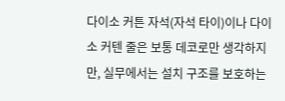다이소 커튼 자석(자석 타이)이나 다이소 커텐 줄은 보통 데코로만 생각하지만, 실무에서는 설치 구조를 보호하는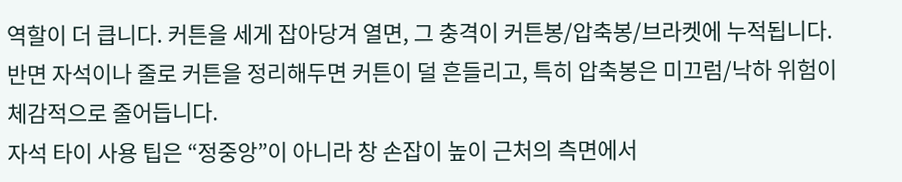역할이 더 큽니다. 커튼을 세게 잡아당겨 열면, 그 충격이 커튼봉/압축봉/브라켓에 누적됩니다. 반면 자석이나 줄로 커튼을 정리해두면 커튼이 덜 흔들리고, 특히 압축봉은 미끄럼/낙하 위험이 체감적으로 줄어듭니다.
자석 타이 사용 팁은 “정중앙”이 아니라 창 손잡이 높이 근처의 측면에서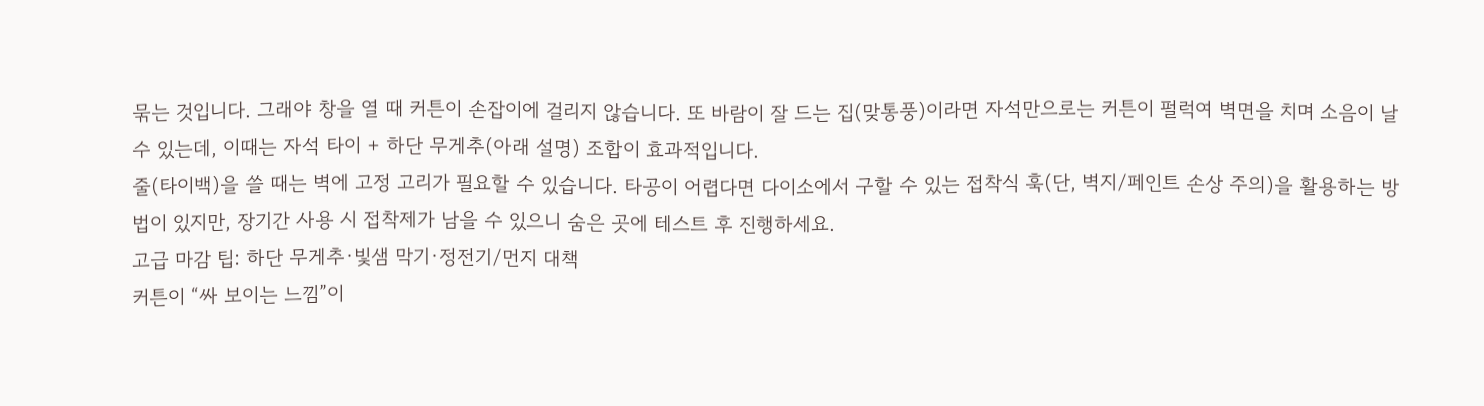묶는 것입니다. 그래야 창을 열 때 커튼이 손잡이에 걸리지 않습니다. 또 바람이 잘 드는 집(맞통풍)이라면 자석만으로는 커튼이 펄럭여 벽면을 치며 소음이 날 수 있는데, 이때는 자석 타이 + 하단 무게추(아래 설명) 조합이 효과적입니다.
줄(타이백)을 쓸 때는 벽에 고정 고리가 필요할 수 있습니다. 타공이 어렵다면 다이소에서 구할 수 있는 접착식 훅(단, 벽지/페인트 손상 주의)을 활용하는 방법이 있지만, 장기간 사용 시 접착제가 남을 수 있으니 숨은 곳에 테스트 후 진행하세요.
고급 마감 팁: 하단 무게추·빛샘 막기·정전기/먼지 대책
커튼이 “싸 보이는 느낌”이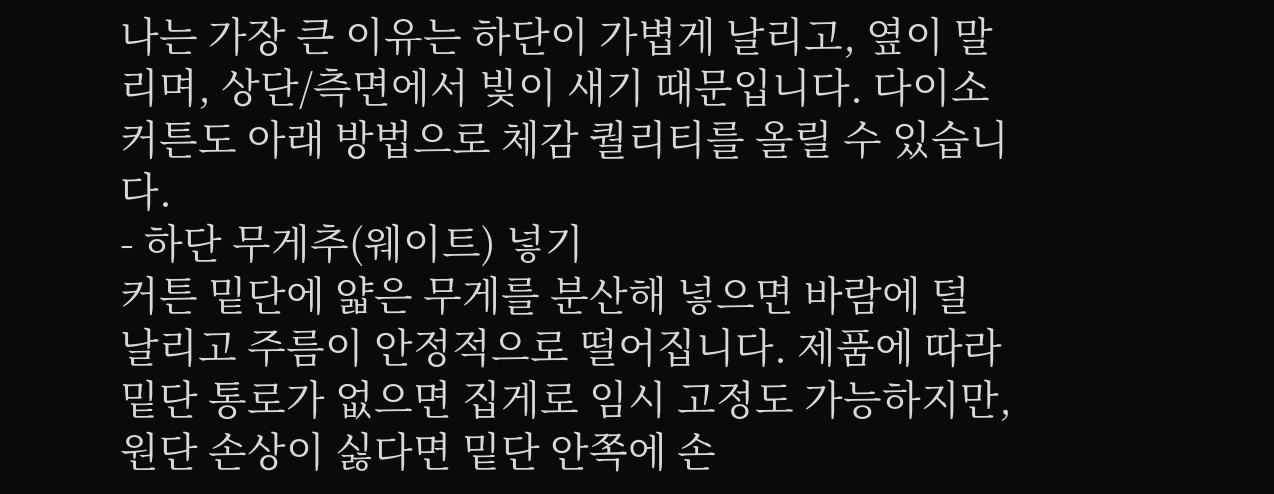나는 가장 큰 이유는 하단이 가볍게 날리고, 옆이 말리며, 상단/측면에서 빛이 새기 때문입니다. 다이소 커튼도 아래 방법으로 체감 퀄리티를 올릴 수 있습니다.
- 하단 무게추(웨이트) 넣기
커튼 밑단에 얇은 무게를 분산해 넣으면 바람에 덜 날리고 주름이 안정적으로 떨어집니다. 제품에 따라 밑단 통로가 없으면 집게로 임시 고정도 가능하지만, 원단 손상이 싫다면 밑단 안쪽에 손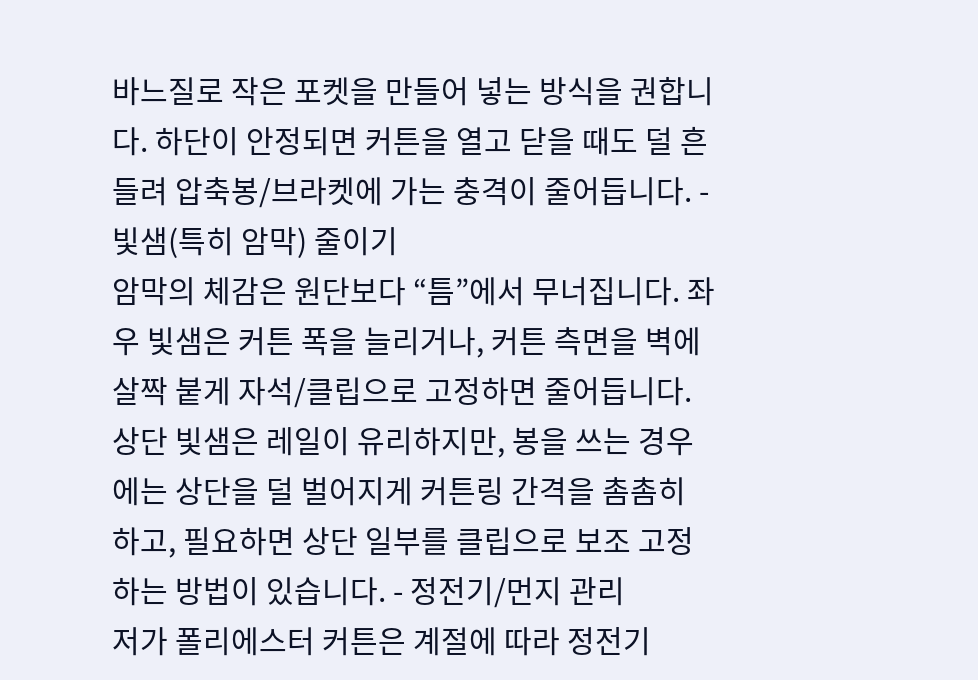바느질로 작은 포켓을 만들어 넣는 방식을 권합니다. 하단이 안정되면 커튼을 열고 닫을 때도 덜 흔들려 압축봉/브라켓에 가는 충격이 줄어듭니다. - 빛샘(특히 암막) 줄이기
암막의 체감은 원단보다 “틈”에서 무너집니다. 좌우 빛샘은 커튼 폭을 늘리거나, 커튼 측면을 벽에 살짝 붙게 자석/클립으로 고정하면 줄어듭니다. 상단 빛샘은 레일이 유리하지만, 봉을 쓰는 경우에는 상단을 덜 벌어지게 커튼링 간격을 촘촘히 하고, 필요하면 상단 일부를 클립으로 보조 고정하는 방법이 있습니다. - 정전기/먼지 관리
저가 폴리에스터 커튼은 계절에 따라 정전기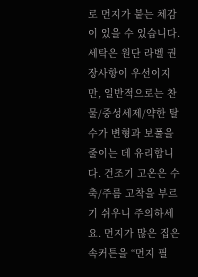로 먼지가 붙는 체감이 있을 수 있습니다. 세탁은 원단 라벨 권장사항이 우선이지만, 일반적으로는 찬물/중성세제/약한 탈수가 변형과 보풀을 줄이는 데 유리합니다. 건조기 고온은 수축/주름 고착을 부르기 쉬우니 주의하세요. 먼지가 많은 집은 속커튼을 “먼지 필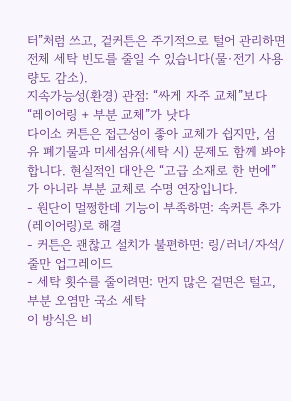터”처럼 쓰고, 겉커튼은 주기적으로 털어 관리하면 전체 세탁 빈도를 줄일 수 있습니다(물·전기 사용량도 감소).
지속가능성(환경) 관점: “싸게 자주 교체”보다 “레이어링 + 부분 교체”가 낫다
다이소 커튼은 접근성이 좋아 교체가 쉽지만, 섬유 폐기물과 미세섬유(세탁 시) 문제도 함께 봐야 합니다. 현실적인 대안은 “고급 소재로 한 번에”가 아니라 부분 교체로 수명 연장입니다.
- 원단이 멀쩡한데 기능이 부족하면: 속커튼 추가(레이어링)로 해결
- 커튼은 괜찮고 설치가 불편하면: 링/러너/자석/줄만 업그레이드
- 세탁 횟수를 줄이려면: 먼지 많은 겉면은 털고, 부분 오염만 국소 세탁
이 방식은 비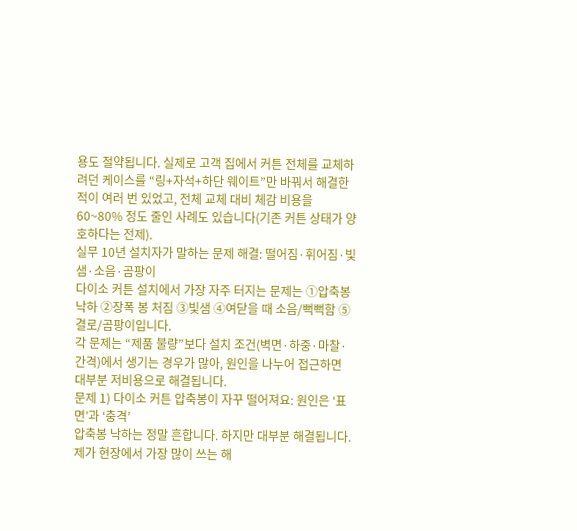용도 절약됩니다. 실제로 고객 집에서 커튼 전체를 교체하려던 케이스를 “링+자석+하단 웨이트”만 바꿔서 해결한 적이 여러 번 있었고, 전체 교체 대비 체감 비용을 60~80% 정도 줄인 사례도 있습니다(기존 커튼 상태가 양호하다는 전제).
실무 10년 설치자가 말하는 문제 해결: 떨어짐·휘어짐·빛샘·소음·곰팡이
다이소 커튼 설치에서 가장 자주 터지는 문제는 ①압축봉 낙하 ②장폭 봉 처짐 ③빛샘 ④여닫을 때 소음/뻑뻑함 ⑤결로/곰팡이입니다.
각 문제는 “제품 불량”보다 설치 조건(벽면·하중·마찰·간격)에서 생기는 경우가 많아, 원인을 나누어 접근하면 대부분 저비용으로 해결됩니다.
문제 1) 다이소 커튼 압축봉이 자꾸 떨어져요: 원인은 ‘표면’과 ‘충격’
압축봉 낙하는 정말 흔합니다. 하지만 대부분 해결됩니다. 제가 현장에서 가장 많이 쓰는 해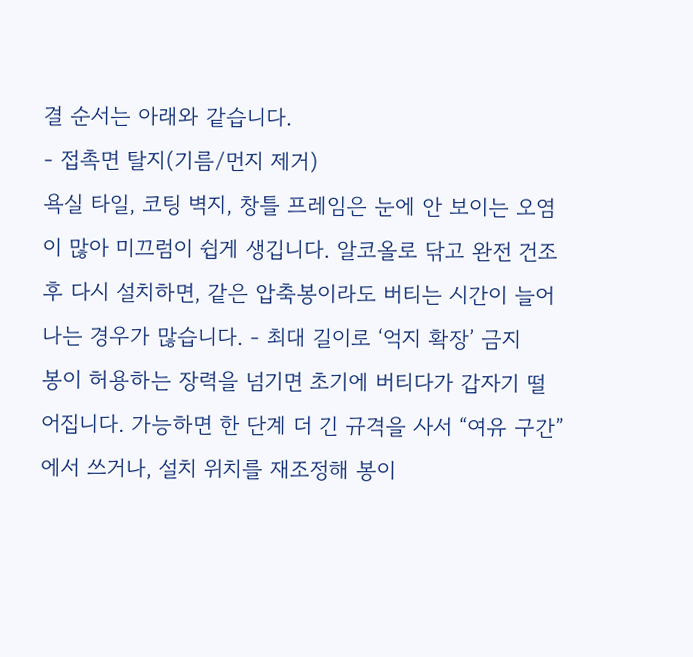결 순서는 아래와 같습니다.
- 접촉면 탈지(기름/먼지 제거)
욕실 타일, 코팅 벽지, 창틀 프레임은 눈에 안 보이는 오염이 많아 미끄럼이 쉽게 생깁니다. 알코올로 닦고 완전 건조 후 다시 설치하면, 같은 압축봉이라도 버티는 시간이 늘어나는 경우가 많습니다. - 최대 길이로 ‘억지 확장’ 금지
봉이 허용하는 장력을 넘기면 초기에 버티다가 갑자기 떨어집니다. 가능하면 한 단계 더 긴 규격을 사서 “여유 구간”에서 쓰거나, 설치 위치를 재조정해 봉이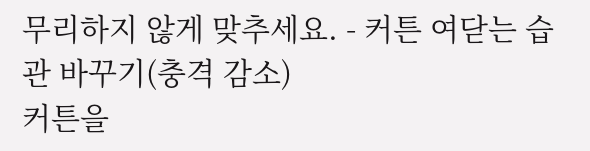무리하지 않게 맞추세요. - 커튼 여닫는 습관 바꾸기(충격 감소)
커튼을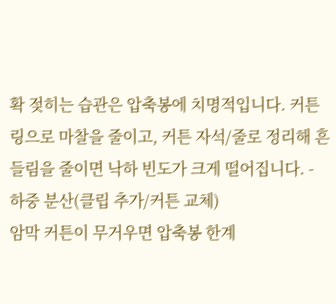확 젖히는 습관은 압축봉에 치명적입니다. 커튼링으로 마찰을 줄이고, 커튼 자석/줄로 정리해 흔들림을 줄이면 낙하 빈도가 크게 떨어집니다. - 하중 분산(클립 추가/커튼 교체)
암막 커튼이 무거우면 압축봉 한계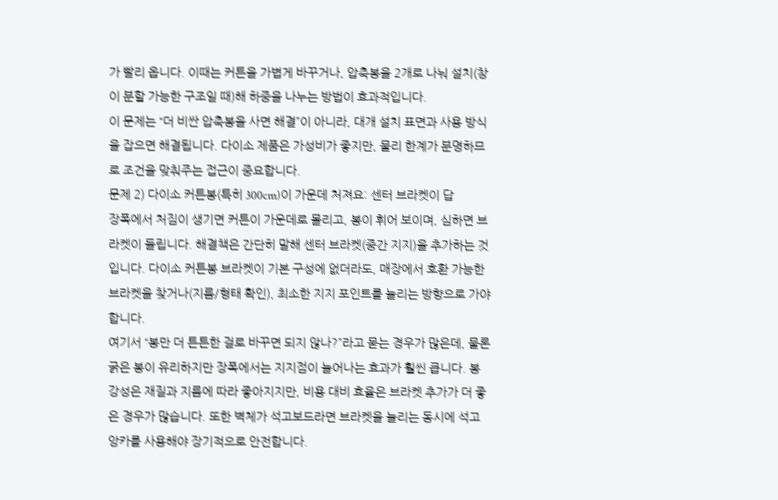가 빨리 옵니다. 이때는 커튼을 가볍게 바꾸거나, 압축봉을 2개로 나눠 설치(창이 분할 가능한 구조일 때)해 하중을 나누는 방법이 효과적입니다.
이 문제는 “더 비싼 압축봉을 사면 해결”이 아니라, 대개 설치 표면과 사용 방식을 잡으면 해결됩니다. 다이소 제품은 가성비가 좋지만, 물리 한계가 분명하므로 조건을 맞춰주는 접근이 중요합니다.
문제 2) 다이소 커튼봉(특히 300cm)이 가운데 처져요: 센터 브라켓이 답
장폭에서 처짐이 생기면 커튼이 가운데로 몰리고, 봉이 휘어 보이며, 심하면 브라켓이 들립니다. 해결책은 간단히 말해 센터 브라켓(중간 지지)을 추가하는 것입니다. 다이소 커튼봉 브라켓이 기본 구성에 없더라도, 매장에서 호환 가능한 브라켓을 찾거나(지름/형태 확인), 최소한 지지 포인트를 늘리는 방향으로 가야 합니다.
여기서 “봉만 더 튼튼한 걸로 바꾸면 되지 않나?”라고 묻는 경우가 많은데, 물론 굵은 봉이 유리하지만 장폭에서는 지지점이 늘어나는 효과가 훨씬 큽니다. 봉 강성은 재질과 지름에 따라 좋아지지만, 비용 대비 효율은 브라켓 추가가 더 좋은 경우가 많습니다. 또한 벽체가 석고보드라면 브라켓을 늘리는 동시에 석고 앙카를 사용해야 장기적으로 안전합니다.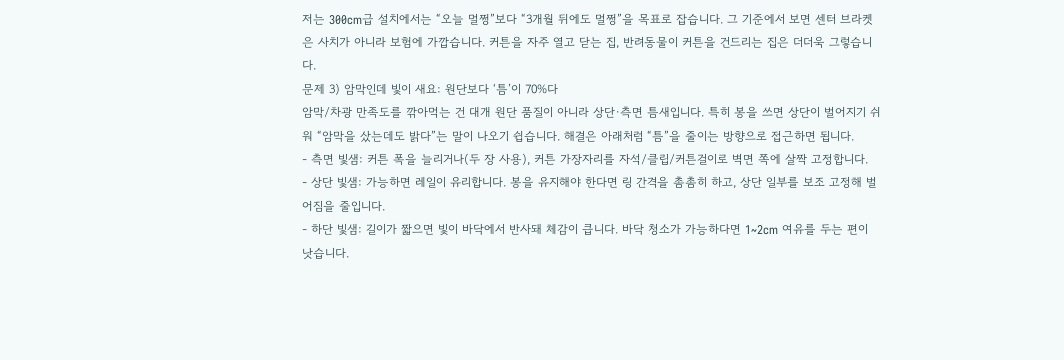저는 300cm급 설치에서는 “오늘 멀쩡”보다 “3개월 뒤에도 멀쩡”을 목표로 잡습니다. 그 기준에서 보면 센터 브라켓은 사치가 아니라 보험에 가깝습니다. 커튼을 자주 열고 닫는 집, 반려동물이 커튼을 건드리는 집은 더더욱 그렇습니다.
문제 3) 암막인데 빛이 새요: 원단보다 ‘틈’이 70%다
암막/차광 만족도를 깎아먹는 건 대개 원단 품질이 아니라 상단·측면 틈새입니다. 특히 봉을 쓰면 상단이 벌어지기 쉬워 “암막을 샀는데도 밝다”는 말이 나오기 쉽습니다. 해결은 아래처럼 “틈”을 줄이는 방향으로 접근하면 됩니다.
- 측면 빛샘: 커튼 폭을 늘리거나(두 장 사용), 커튼 가장자리를 자석/클립/커튼걸이로 벽면 쪽에 살짝 고정합니다.
- 상단 빛샘: 가능하면 레일이 유리합니다. 봉을 유지해야 한다면 링 간격을 촘촘히 하고, 상단 일부를 보조 고정해 벌어짐을 줄입니다.
- 하단 빛샘: 길이가 짧으면 빛이 바닥에서 반사돼 체감이 큽니다. 바닥 청소가 가능하다면 1~2cm 여유를 두는 편이 낫습니다.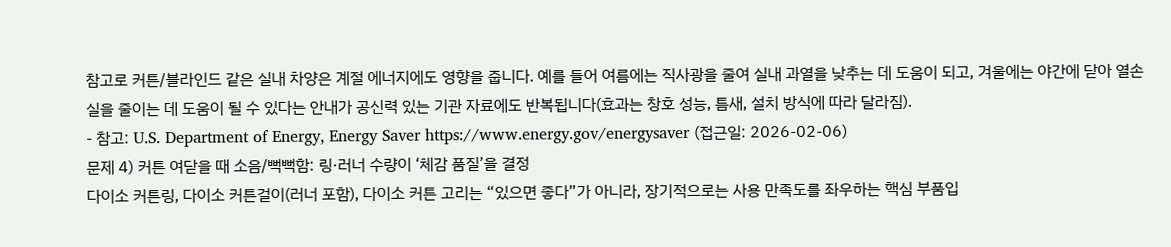참고로 커튼/블라인드 같은 실내 차양은 계절 에너지에도 영향을 줍니다. 예를 들어 여름에는 직사광을 줄여 실내 과열을 낮추는 데 도움이 되고, 겨울에는 야간에 닫아 열손실을 줄이는 데 도움이 될 수 있다는 안내가 공신력 있는 기관 자료에도 반복됩니다(효과는 창호 성능, 틈새, 설치 방식에 따라 달라짐).
- 참고: U.S. Department of Energy, Energy Saver https://www.energy.gov/energysaver (접근일: 2026-02-06)
문제 4) 커튼 여닫을 때 소음/뻑뻑함: 링·러너 수량이 ‘체감 품질’을 결정
다이소 커튼링, 다이소 커튼걸이(러너 포함), 다이소 커튼 고리는 “있으면 좋다”가 아니라, 장기적으로는 사용 만족도를 좌우하는 핵심 부품입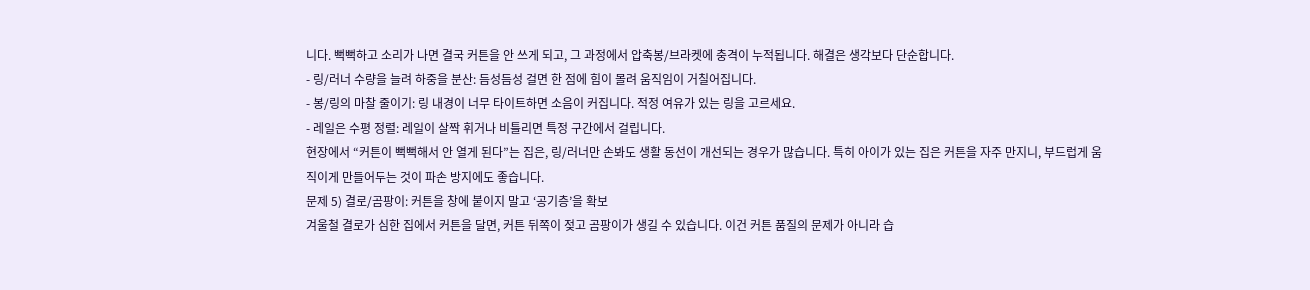니다. 뻑뻑하고 소리가 나면 결국 커튼을 안 쓰게 되고, 그 과정에서 압축봉/브라켓에 충격이 누적됩니다. 해결은 생각보다 단순합니다.
- 링/러너 수량을 늘려 하중을 분산: 듬성듬성 걸면 한 점에 힘이 몰려 움직임이 거칠어집니다.
- 봉/링의 마찰 줄이기: 링 내경이 너무 타이트하면 소음이 커집니다. 적정 여유가 있는 링을 고르세요.
- 레일은 수평 정렬: 레일이 살짝 휘거나 비틀리면 특정 구간에서 걸립니다.
현장에서 “커튼이 뻑뻑해서 안 열게 된다”는 집은, 링/러너만 손봐도 생활 동선이 개선되는 경우가 많습니다. 특히 아이가 있는 집은 커튼을 자주 만지니, 부드럽게 움직이게 만들어두는 것이 파손 방지에도 좋습니다.
문제 5) 결로/곰팡이: 커튼을 창에 붙이지 말고 ‘공기층’을 확보
겨울철 결로가 심한 집에서 커튼을 달면, 커튼 뒤쪽이 젖고 곰팡이가 생길 수 있습니다. 이건 커튼 품질의 문제가 아니라 습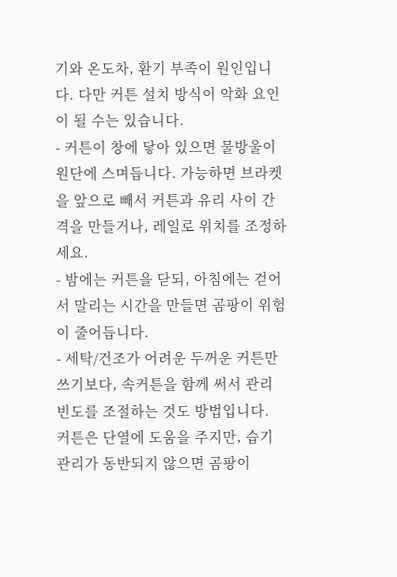기와 온도차, 환기 부족이 원인입니다. 다만 커튼 설치 방식이 악화 요인이 될 수는 있습니다.
- 커튼이 창에 닿아 있으면 물방울이 원단에 스며듭니다. 가능하면 브라켓을 앞으로 빼서 커튼과 유리 사이 간격을 만들거나, 레일로 위치를 조정하세요.
- 밤에는 커튼을 닫되, 아침에는 걷어서 말리는 시간을 만들면 곰팡이 위험이 줄어듭니다.
- 세탁/건조가 어려운 두꺼운 커튼만 쓰기보다, 속커튼을 함께 써서 관리 빈도를 조절하는 것도 방법입니다.
커튼은 단열에 도움을 주지만, 습기 관리가 동반되지 않으면 곰팡이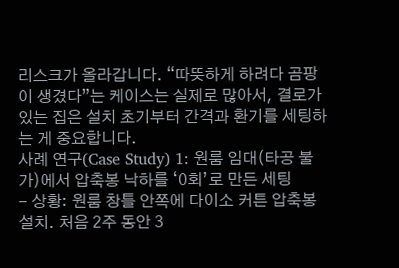리스크가 올라갑니다. “따뜻하게 하려다 곰팡이 생겼다”는 케이스는 실제로 많아서, 결로가 있는 집은 설치 초기부터 간격과 환기를 세팅하는 게 중요합니다.
사례 연구(Case Study) 1: 원룸 임대(타공 불가)에서 압축봉 낙하를 ‘0회’로 만든 세팅
- 상황: 원룸 창틀 안쪽에 다이소 커튼 압축봉 설치. 처음 2주 동안 3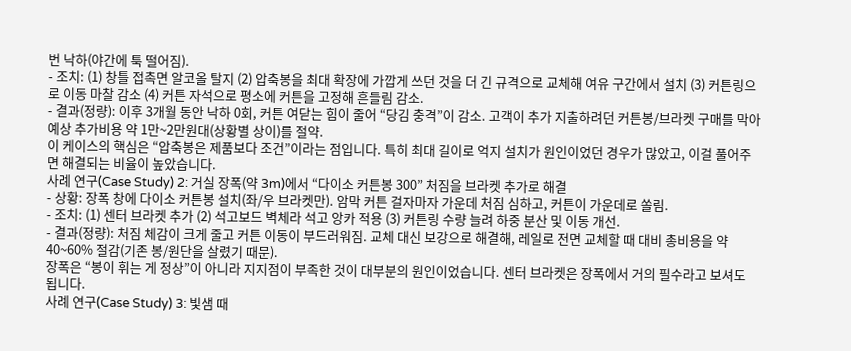번 낙하(야간에 툭 떨어짐).
- 조치: (1) 창틀 접촉면 알코올 탈지 (2) 압축봉을 최대 확장에 가깝게 쓰던 것을 더 긴 규격으로 교체해 여유 구간에서 설치 (3) 커튼링으로 이동 마찰 감소 (4) 커튼 자석으로 평소에 커튼을 고정해 흔들림 감소.
- 결과(정량): 이후 3개월 동안 낙하 0회, 커튼 여닫는 힘이 줄어 “당김 충격”이 감소. 고객이 추가 지출하려던 커튼봉/브라켓 구매를 막아 예상 추가비용 약 1만~2만원대(상황별 상이)를 절약.
이 케이스의 핵심은 “압축봉은 제품보다 조건”이라는 점입니다. 특히 최대 길이로 억지 설치가 원인이었던 경우가 많았고, 이걸 풀어주면 해결되는 비율이 높았습니다.
사례 연구(Case Study) 2: 거실 장폭(약 3m)에서 “다이소 커튼봉 300” 처짐을 브라켓 추가로 해결
- 상황: 장폭 창에 다이소 커튼봉 설치(좌/우 브라켓만). 암막 커튼 걸자마자 가운데 처짐 심하고, 커튼이 가운데로 쏠림.
- 조치: (1) 센터 브라켓 추가 (2) 석고보드 벽체라 석고 앙카 적용 (3) 커튼링 수량 늘려 하중 분산 및 이동 개선.
- 결과(정량): 처짐 체감이 크게 줄고 커튼 이동이 부드러워짐. 교체 대신 보강으로 해결해, 레일로 전면 교체할 때 대비 총비용을 약 40~60% 절감(기존 봉/원단을 살렸기 때문).
장폭은 “봉이 휘는 게 정상”이 아니라 지지점이 부족한 것이 대부분의 원인이었습니다. 센터 브라켓은 장폭에서 거의 필수라고 보셔도 됩니다.
사례 연구(Case Study) 3: 빛샘 때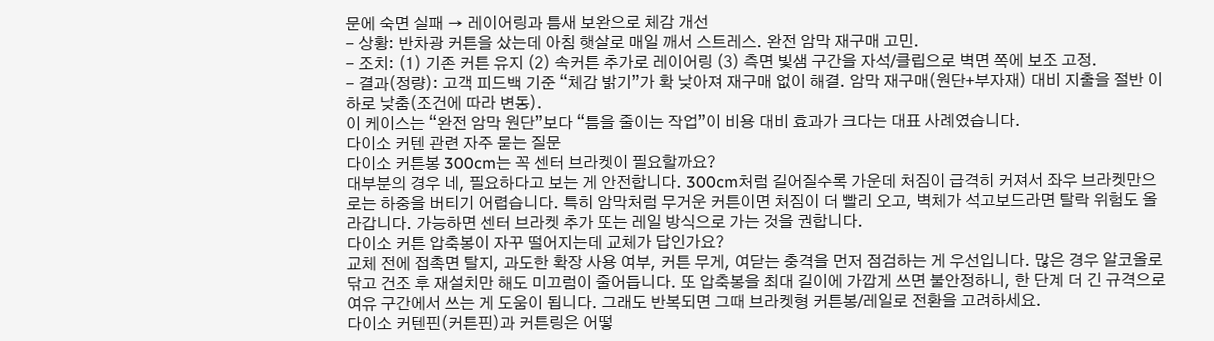문에 숙면 실패 → 레이어링과 틈새 보완으로 체감 개선
- 상황: 반차광 커튼을 샀는데 아침 햇살로 매일 깨서 스트레스. 완전 암막 재구매 고민.
- 조치: (1) 기존 커튼 유지 (2) 속커튼 추가로 레이어링 (3) 측면 빛샘 구간을 자석/클립으로 벽면 쪽에 보조 고정.
- 결과(정량): 고객 피드백 기준 “체감 밝기”가 확 낮아져 재구매 없이 해결. 암막 재구매(원단+부자재) 대비 지출을 절반 이하로 낮춤(조건에 따라 변동).
이 케이스는 “완전 암막 원단”보다 “틈을 줄이는 작업”이 비용 대비 효과가 크다는 대표 사례였습니다.
다이소 커텐 관련 자주 묻는 질문
다이소 커튼봉 300cm는 꼭 센터 브라켓이 필요할까요?
대부분의 경우 네, 필요하다고 보는 게 안전합니다. 300cm처럼 길어질수록 가운데 처짐이 급격히 커져서 좌우 브라켓만으로는 하중을 버티기 어렵습니다. 특히 암막처럼 무거운 커튼이면 처짐이 더 빨리 오고, 벽체가 석고보드라면 탈락 위험도 올라갑니다. 가능하면 센터 브라켓 추가 또는 레일 방식으로 가는 것을 권합니다.
다이소 커튼 압축봉이 자꾸 떨어지는데 교체가 답인가요?
교체 전에 접촉면 탈지, 과도한 확장 사용 여부, 커튼 무게, 여닫는 충격을 먼저 점검하는 게 우선입니다. 많은 경우 알코올로 닦고 건조 후 재설치만 해도 미끄럼이 줄어듭니다. 또 압축봉을 최대 길이에 가깝게 쓰면 불안정하니, 한 단계 더 긴 규격으로 여유 구간에서 쓰는 게 도움이 됩니다. 그래도 반복되면 그때 브라켓형 커튼봉/레일로 전환을 고려하세요.
다이소 커텐핀(커튼핀)과 커튼링은 어떻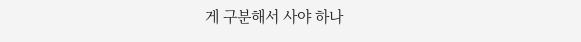게 구분해서 사야 하나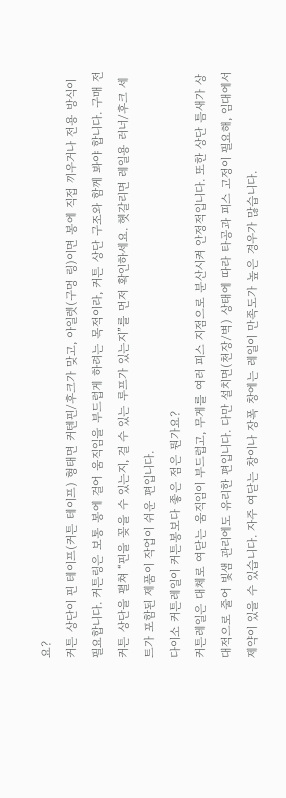요?
커튼 상단이 핀 테이프(커튼 테이프) 형태면 커텐핀/후크가 맞고, 아일렛(구멍 링)이면 봉에 직접 끼우거나 전용 방식이 필요합니다. 커튼링은 보통 봉에 걸어 움직임을 부드럽게 하려는 목적이라, 커튼 상단 구조와 함께 봐야 합니다. 구매 전 커튼 상단을 펼쳐 “핀을 꽂을 수 있는지, 걸 수 있는 루프가 있는지”를 먼저 확인하세요. 헷갈리면 레일용 러너/후크 세트가 포함된 제품이 작업이 쉬운 편입니다.
다이소 커튼레일이 커튼봉보다 좋은 점은 뭔가요?
커튼레일은 대체로 여닫는 움직임이 부드럽고, 무게를 여러 피스 지점으로 분산시켜 안정적입니다. 또한 상단 틈새가 상대적으로 줄어 빛샘 관리에도 유리한 편입니다. 다만 설치면(천장/벽) 상태에 따라 타공과 피스 고정이 필요해, 임대에서 제약이 있을 수 있습니다. 자주 여닫는 창이나 장폭 창에는 레일이 만족도가 높은 경우가 많습니다.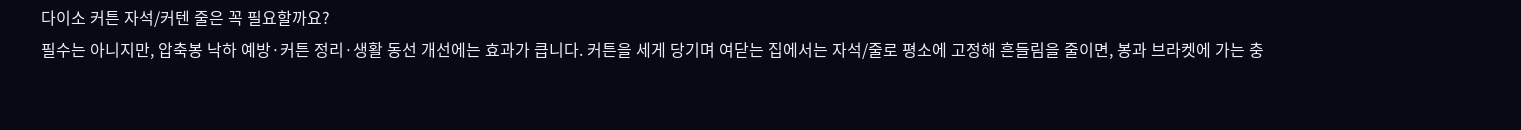다이소 커튼 자석/커텐 줄은 꼭 필요할까요?
필수는 아니지만, 압축봉 낙하 예방·커튼 정리·생활 동선 개선에는 효과가 큽니다. 커튼을 세게 당기며 여닫는 집에서는 자석/줄로 평소에 고정해 흔들림을 줄이면, 봉과 브라켓에 가는 충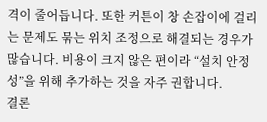격이 줄어듭니다. 또한 커튼이 창 손잡이에 걸리는 문제도 묶는 위치 조정으로 해결되는 경우가 많습니다. 비용이 크지 않은 편이라 “설치 안정성”을 위해 추가하는 것을 자주 권합니다.
결론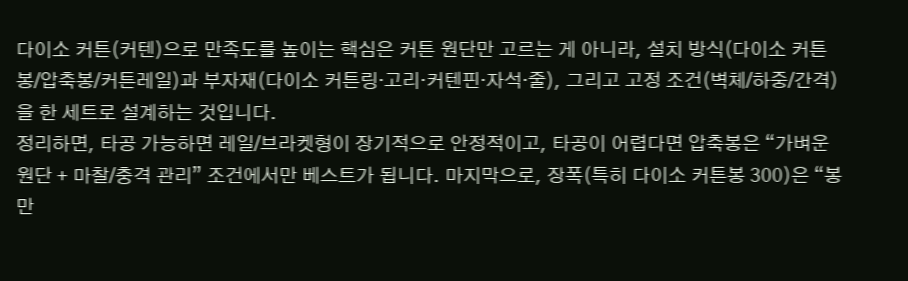다이소 커튼(커텐)으로 만족도를 높이는 핵심은 커튼 원단만 고르는 게 아니라, 설치 방식(다이소 커튼봉/압축봉/커튼레일)과 부자재(다이소 커튼링·고리·커텐핀·자석·줄), 그리고 고정 조건(벽체/하중/간격)을 한 세트로 설계하는 것입니다.
정리하면, 타공 가능하면 레일/브라켓형이 장기적으로 안정적이고, 타공이 어렵다면 압축봉은 “가벼운 원단 + 마찰/충격 관리” 조건에서만 베스트가 됩니다. 마지막으로, 장폭(특히 다이소 커튼봉 300)은 “봉만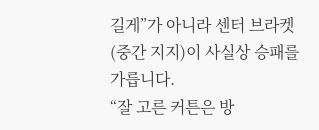길게”가 아니라 센터 브라켓(중간 지지)이 사실상 승패를 가릅니다.
“잘 고른 커튼은 방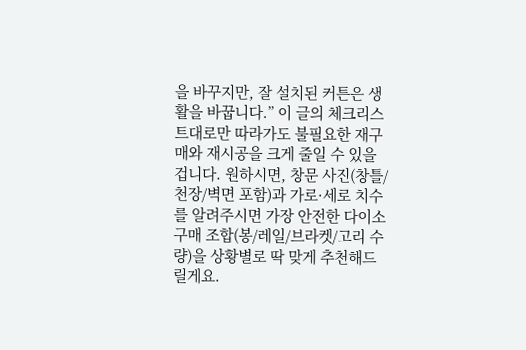을 바꾸지만, 잘 설치된 커튼은 생활을 바꿉니다.” 이 글의 체크리스트대로만 따라가도 불필요한 재구매와 재시공을 크게 줄일 수 있을 겁니다. 원하시면, 창문 사진(창틀/천장/벽면 포함)과 가로·세로 치수를 알려주시면 가장 안전한 다이소 구매 조합(봉/레일/브라켓/고리 수량)을 상황별로 딱 맞게 추천해드릴게요.